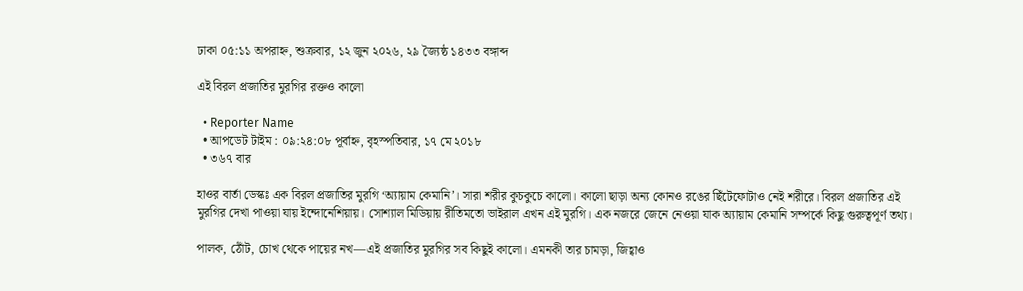ঢাকা ০৫:১১ অপরাহ্ন, শুক্রবার, ১২ জুন ২০২৬, ২৯ জ্যৈষ্ঠ ১৪৩৩ বঙ্গাব্দ

এই বিরল প্রজাতির মুরগির রক্তও কালো

  • Reporter Name
  • আপডেট টাইম : ০৯:২৪:০৮ পূর্বাহ্ন, বৃহস্পতিবার, ১৭ মে ২০১৮
  • ৩৬৭ বার

হাওর বার্তা ডেস্কঃ এক বিরল প্রজাতির মুরগি ‘অ্যায়াম কেমানি’। সারা শরীর কুচকুচে কালো। কালো ছাড়া অন্য কোনও রঙের ছিঁটেফোটাও নেই শরীরে। বিরল প্রজাতির এই মুরগির দেখা পাওয়া যায় ইন্দোনেশিয়ায়। সোশ্যাল মিডিয়ায় রীতিমতো ভাইরাল এখন এই মুরগি। এক নজরে জেনে নেওয়া যাক অ্যায়াম কেমানি সম্পর্কে কিছু গুরুত্বপূর্ণ তথ্য।

পালক, ঠোঁট, চোখ থেকে পায়ের নখ—এই প্রজাতির মুরগির সব কিছুই কালো। এমনকী তার চামড়া, জিহ্বাও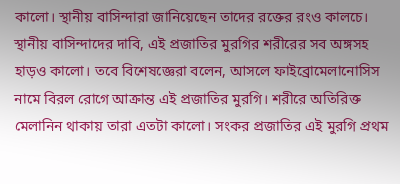কালো। স্থানীয় বাসিন্দারা জানিয়েছেন তাদের রক্তের র‌ংও কালচে। স্থানীয় বাসিন্দাদের দাবি, এই প্রজাতির মুরগির শরীরের সব অঙ্গসহ হাড়ও কালো। তবে বিশেষজ্ঞেরা বলেন, আসলে ফাইব্রোমেলানোসিস নামে বিরল রোগে আক্রান্ত এই প্রজাতির মুরগি। শরীরে অতিরিক্ত মেলানিন থাকায় তারা এতটা কালো। সংকর প্রজাতির এই মুরগি প্রথম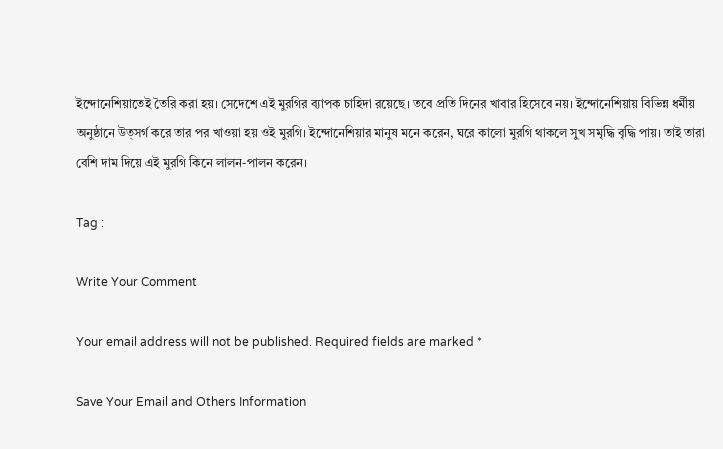ইন্দোনেশিয়াতেই তৈরি করা হয়। সেদেশে এই মুরগির ব্যাপক চাহিদা রয়েছে। তবে প্রতি দিনের খাবার হিসেবে নয়। ইন্দোনেশিয়ায় বিভিন্ন ধর্মীয় অনুষ্ঠানে উত্সর্গ করে তার পর খাওয়া হয় ওই মুরগি। ইন্দোনেশিয়ার মানুষ মনে করেন, ঘরে কালো মুরগি থাকলে সুখ সমৃদ্ধি বৃদ্ধি পায়। তাই তারা বেশি দাম দিয়ে এই মুরগি কিনে লালন-পালন করেন।

Tag :

Write Your Comment

Your email address will not be published. Required fields are marked *

Save Your Email and Others Information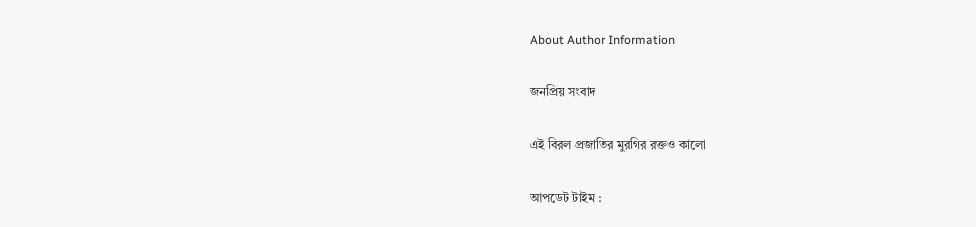About Author Information

জনপ্রিয় সংবাদ

এই বিরল প্রজাতির মুরগির রক্তও কালো

আপডেট টাইম :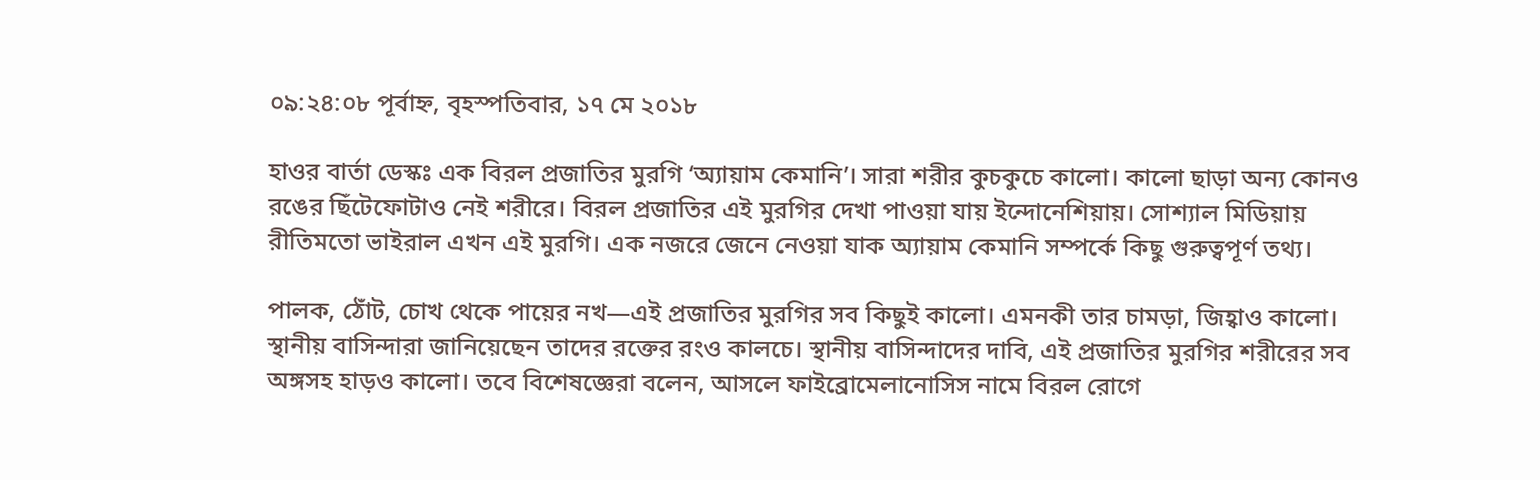০৯:২৪:০৮ পূর্বাহ্ন, বৃহস্পতিবার, ১৭ মে ২০১৮

হাওর বার্তা ডেস্কঃ এক বিরল প্রজাতির মুরগি ‘অ্যায়াম কেমানি’। সারা শরীর কুচকুচে কালো। কালো ছাড়া অন্য কোনও রঙের ছিঁটেফোটাও নেই শরীরে। বিরল প্রজাতির এই মুরগির দেখা পাওয়া যায় ইন্দোনেশিয়ায়। সোশ্যাল মিডিয়ায় রীতিমতো ভাইরাল এখন এই মুরগি। এক নজরে জেনে নেওয়া যাক অ্যায়াম কেমানি সম্পর্কে কিছু গুরুত্বপূর্ণ তথ্য।

পালক, ঠোঁট, চোখ থেকে পায়ের নখ—এই প্রজাতির মুরগির সব কিছুই কালো। এমনকী তার চামড়া, জিহ্বাও কালো। স্থানীয় বাসিন্দারা জানিয়েছেন তাদের রক্তের র‌ংও কালচে। স্থানীয় বাসিন্দাদের দাবি, এই প্রজাতির মুরগির শরীরের সব অঙ্গসহ হাড়ও কালো। তবে বিশেষজ্ঞেরা বলেন, আসলে ফাইব্রোমেলানোসিস নামে বিরল রোগে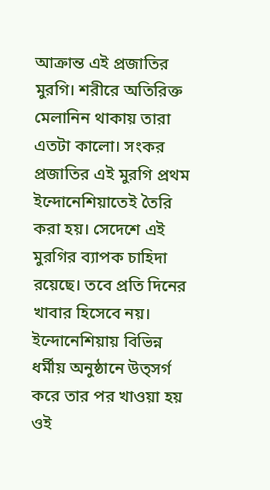আক্রান্ত এই প্রজাতির মুরগি। শরীরে অতিরিক্ত মেলানিন থাকায় তারা এতটা কালো। সংকর প্রজাতির এই মুরগি প্রথম ইন্দোনেশিয়াতেই তৈরি করা হয়। সেদেশে এই মুরগির ব্যাপক চাহিদা রয়েছে। তবে প্রতি দিনের খাবার হিসেবে নয়। ইন্দোনেশিয়ায় বিভিন্ন ধর্মীয় অনুষ্ঠানে উত্সর্গ করে তার পর খাওয়া হয় ওই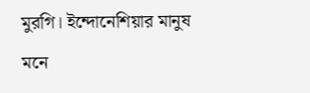মুরগি। ইন্দোনেশিয়ার মানুষ মনে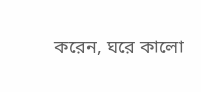করেন, ঘরে কালো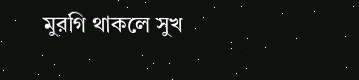মুরগি থাকলে সুখ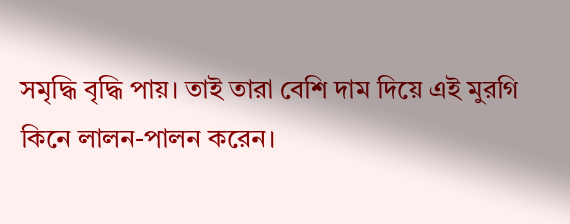সমৃদ্ধি বৃদ্ধি পায়। তাই তারা বেশি দাম দিয়ে এই মুরগি কিনে লালন-পালন করেন।